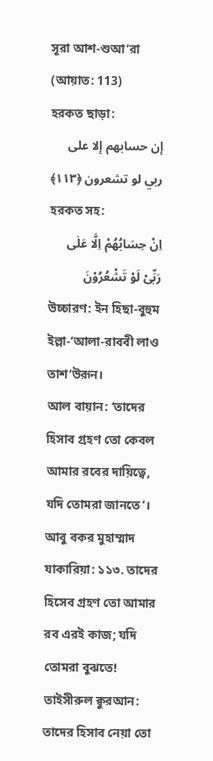সূরা আশ-শুআ‘রা (আয়াত: 113)
হরকত ছাড়া:
إن حسابهم إلا على ربي لو تشعرون ﴿١١٣﴾
হরকত সহ:
اِنْ حِسَابُهُمْ اِلَّا عَلٰی رَبِّیْ لَوْ تَشْعُرُوْنَ
উচ্চারণ: ইন হিছা-বুহুম ইল্লা-‘আলা-রাববী লাও তাশ‘উরূন।
আল বায়ান: ‘তাদের হিসাব গ্রহণ তো কেবল আমার রবের দায়িত্বে, যদি তোমরা জানতে’।
আবু বকর মুহাম্মাদ যাকারিয়া: ১১৩. তাদের হিসেব গ্রহণ তো আমার রব এরই কাজ; যদি তোমরা বুঝতে!
তাইসীরুল ক্বুরআন: তাদের হিসাব নেয়া তো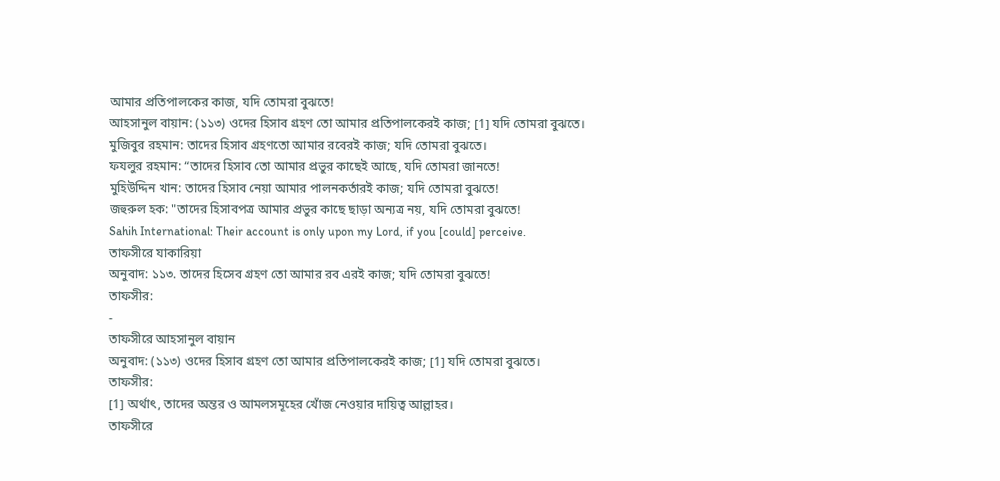আমার প্রতিপালকের কাজ, যদি তোমরা বুঝতে!
আহসানুল বায়ান: (১১৩) ওদের হিসাব গ্রহণ তো আমার প্রতিপালকেরই কাজ; [1] যদি তোমরা বুঝতে।
মুজিবুর রহমান: তাদের হিসাব গ্রহণতো আমার রবেরই কাজ; যদি তোমরা বুঝতে।
ফযলুর রহমান: “তাদের হিসাব তো আমার প্রভুর কাছেই আছে, যদি তোমরা জানতে!
মুহিউদ্দিন খান: তাদের হিসাব নেয়া আমার পালনকর্তারই কাজ; যদি তোমরা বুঝতে!
জহুরুল হক: "তাদের হিসাবপত্র আমার প্রভুর কাছে ছাড়া অন্যত্র নয়, যদি তোমরা বুঝতে!
Sahih International: Their account is only upon my Lord, if you [could] perceive.
তাফসীরে যাকারিয়া
অনুবাদ: ১১৩. তাদের হিসেব গ্রহণ তো আমার রব এরই কাজ; যদি তোমরা বুঝতে!
তাফসীর:
-
তাফসীরে আহসানুল বায়ান
অনুবাদ: (১১৩) ওদের হিসাব গ্রহণ তো আমার প্রতিপালকেরই কাজ; [1] যদি তোমরা বুঝতে।
তাফসীর:
[1] অর্থাৎ, তাদের অন্তর ও আমলসমূহের খোঁজ নেওয়ার দায়িত্ব আল্লাহর।
তাফসীরে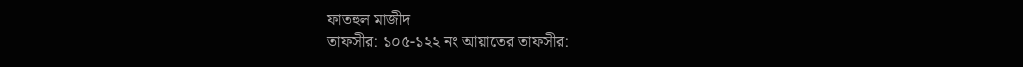ফাতহুল মাজীদ
তাফসীর: ১০৫-১২২ নং আয়াতের তাফসীর: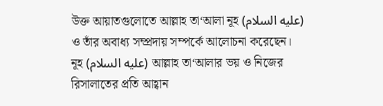উক্ত আয়াতগুলোতে আল্লাহ তা‘আলা নূহ (عليه السلام) ও তাঁর অবাধ্য সম্প্রদায় সম্পর্কে আলোচনা করেছেন।
নূহ (عليه السلام) আল্লাহ তা‘আলার ভয় ও নিজের রিসালাতের প্রতি আহ্বান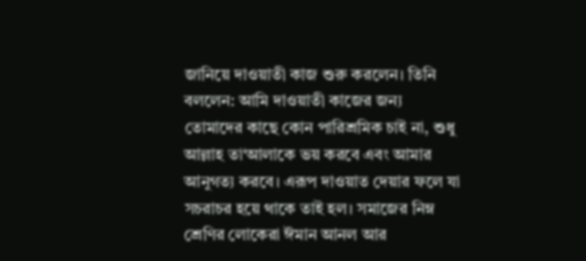জানিয়ে দাওয়াতী কাজ শুরু করলেন। তিনি বললেন: আমি দাওয়াতী কাজের জন্য তোমাদের কাছে কোন পারিশ্রমিক চাই না, শুধু আল্লাহ তা‘আলাকে ভয় করবে এবং আমার আনুগত্য করবে। এরূপ দাওয়াত দেয়ার ফলে যা সচরাচর হয়ে থাকে তাই হল। সমাজের নিম্ন শ্রেণির লোকেরা ঈমান আনল আর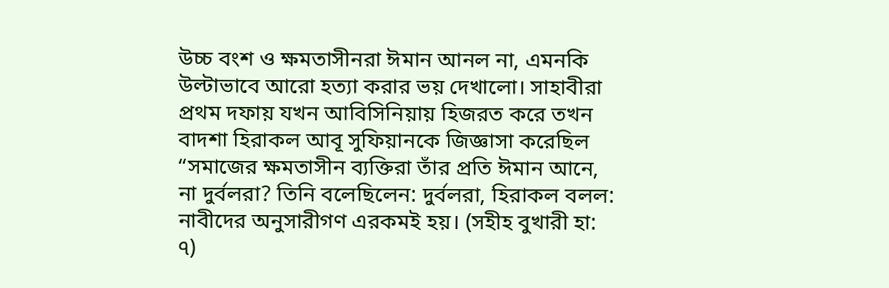উচ্চ বংশ ও ক্ষমতাসীনরা ঈমান আনল না, এমনকি উল্টাভাবে আরো হত্যা করার ভয় দেখালো। সাহাবীরা প্রথম দফায় যখন আবিসিনিয়ায় হিজরত করে তখন বাদশা হিরাকল আবূ সুফিয়ানকে জিজ্ঞাসা করেছিল “সমাজের ক্ষমতাসীন ব্যক্তিরা তাঁর প্রতি ঈমান আনে, না দুর্বলরা? তিনি বলেছিলেন: দুর্বলরা, হিরাকল বলল: নাবীদের অনুসারীগণ এরকমই হয়। (সহীহ বুখারী হা: ৭)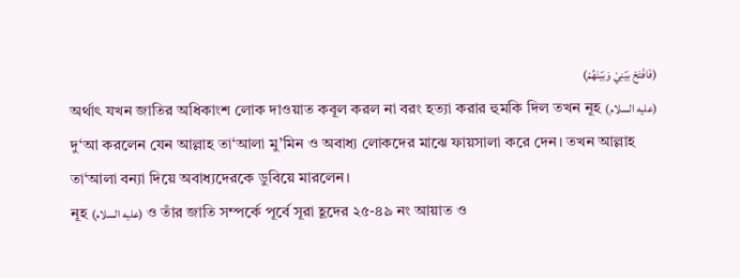(فَافْتَحْ بَيْنِيْ وَبَيْنَهُمْ)
অর্থাৎ যখন জাতির অধিকাংশ লোক দাওয়াত কবূল করল না বরং হত্যা করার হুমকি দিল তখন নূহ (عليه السلام) দু‘আ করলেন যেন আল্লাহ তা‘আলা মু’মিন ও অবাধ্য লোকদের মাঝে ফায়সালা করে দেন। তখন আল্লাহ তা‘আলা বন্যা দিয়ে অবাধ্যদেরকে ডুবিয়ে মারলেন।
নূহ (عليه السلام) ও তাঁর জাতি সম্পর্কে পূর্বে সূরা হূদের ২৫-৪৯ নং আয়াত ও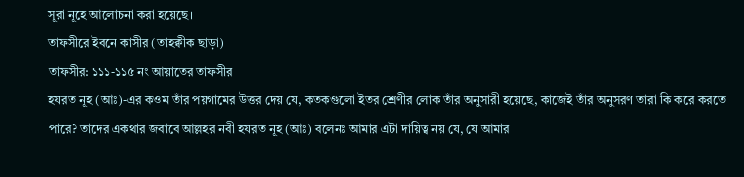সূরা নূহে আলোচনা করা হয়েছে।
তাফসীরে ইবনে কাসীর (তাহক্বীক ছাড়া)
তাফসীর: ১১১-১১৫ নং আয়াতের তাফসীর
হযরত নূহ (আঃ)-এর কওম তাঁর পয়গামের উত্তর দেয় যে, কতকগুলো ইতর শ্রেণীর লোক তাঁর অনুসারী হয়েছে, কাজেই তাঁর অনুসরণ তারা কি করে করতে পারে? তাদের একথার জবাবে আল্লহর নবী হযরত নূহ (আঃ) বলেনঃ আমার এটা দায়িত্ব নয় যে, যে আমার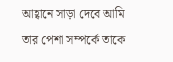আহ্বানে সাড়া দেবে আমি তার পেশা সম্পর্কে তাকে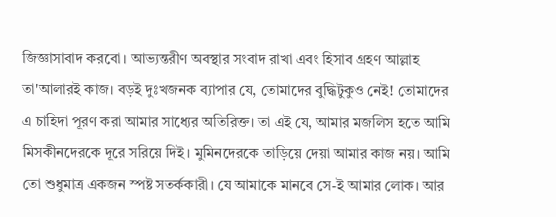জিজ্ঞাসাবাদ করবো। আভ্যন্তরীণ অবস্থার সংবাদ রাখা এবং হিসাব গ্রহণ আল্লাহ তা'আলারই কাজ। বড়ই দুঃখজনক ব্যাপার যে, তোমাদের বুদ্ধিটুকুও নেই! তোমাদের এ চাহিদা পূরণ করা আমার সাধ্যের অতিরিক্ত। তা এই যে, আমার মজলিস হতে আমি মিসকীনদেরকে দূরে সরিয়ে দিই। মুমিনদেরকে তাড়িয়ে দেয়া আমার কাজ নয়। আমি তো শুধুমাত্র একজন স্পষ্ট সতর্ককারী। যে আমাকে মানবে সে-ই আমার লোক। আর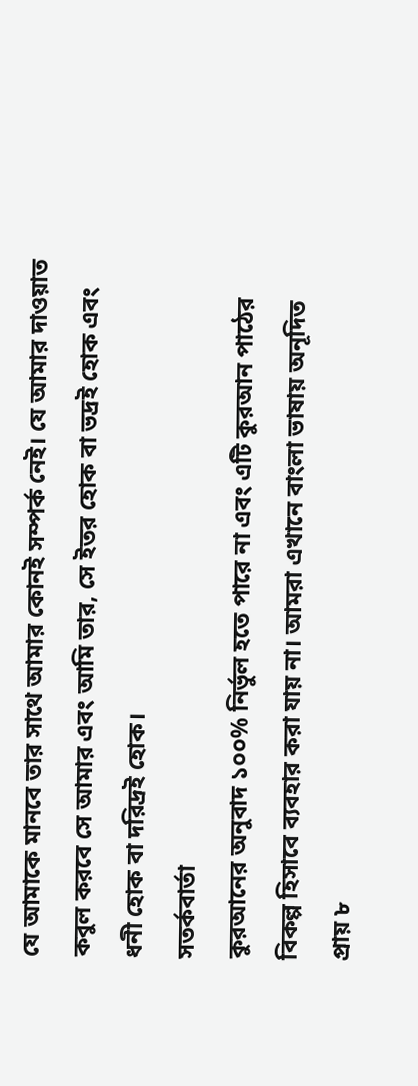যে আমাকে মানবে তার সাথে আমার কোনই সম্পর্ক নেই। যে আমার দাওয়াত কবুল করবে সে আমার এবং আমি তার, সে ইতর হোক বা ভদ্রই হোক এবং ধনী হোক বা দরিদ্রই হোক।
সতর্কবার্তা
কুরআনের অনুবাদ ১০০% নির্ভুল হতে পারে না এবং এটি কুরআন পাঠের বিকল্প হিসাবে ব্যবহার করা যায় না। আমরা এখানে বাংলা ভাষায় অনূদিত প্রায় ৮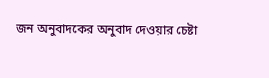জন অনুবাদকের অনুবাদ দেওয়ার চেষ্টা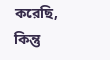করেছি, কিন্তু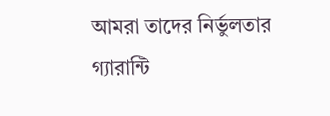আমরা তাদের নির্ভুলতার গ্যারান্টি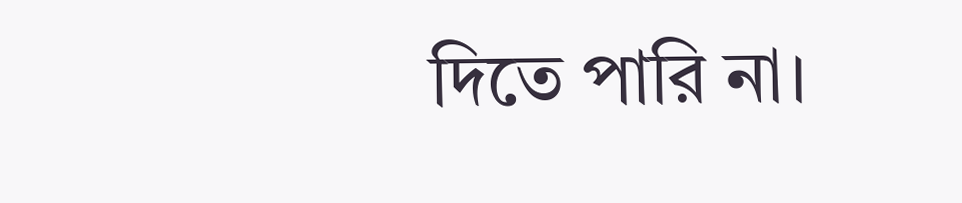দিতে পারি না।